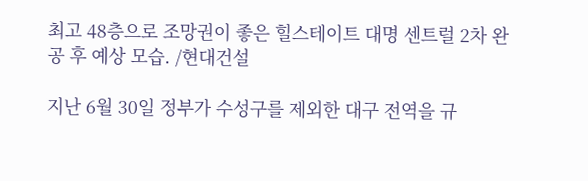최고 48층으로 조망권이 좋은 힐스테이트 대명 센트럴 2차 완공 후 예상 모습. /현대건설

지난 6월 30일 정부가 수성구를 제외한 대구 전역을 규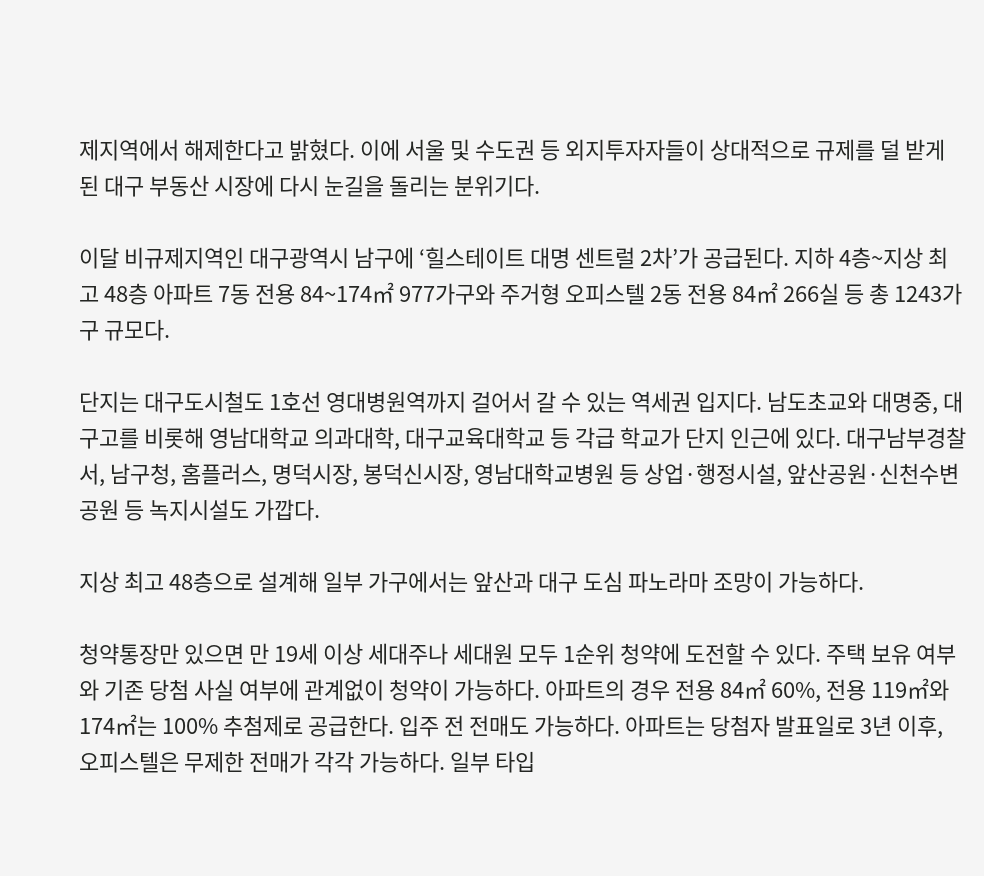제지역에서 해제한다고 밝혔다. 이에 서울 및 수도권 등 외지투자자들이 상대적으로 규제를 덜 받게 된 대구 부동산 시장에 다시 눈길을 돌리는 분위기다.

이달 비규제지역인 대구광역시 남구에 ‘힐스테이트 대명 센트럴 2차’가 공급된다. 지하 4층~지상 최고 48층 아파트 7동 전용 84~174㎡ 977가구와 주거형 오피스텔 2동 전용 84㎡ 266실 등 총 1243가구 규모다.

단지는 대구도시철도 1호선 영대병원역까지 걸어서 갈 수 있는 역세권 입지다. 남도초교와 대명중, 대구고를 비롯해 영남대학교 의과대학, 대구교육대학교 등 각급 학교가 단지 인근에 있다. 대구남부경찰서, 남구청, 홈플러스, 명덕시장, 봉덕신시장, 영남대학교병원 등 상업·행정시설, 앞산공원·신천수변공원 등 녹지시설도 가깝다.

지상 최고 48층으로 설계해 일부 가구에서는 앞산과 대구 도심 파노라마 조망이 가능하다.

청약통장만 있으면 만 19세 이상 세대주나 세대원 모두 1순위 청약에 도전할 수 있다. 주택 보유 여부와 기존 당첨 사실 여부에 관계없이 청약이 가능하다. 아파트의 경우 전용 84㎡ 60%, 전용 119㎡와 174㎡는 100% 추첨제로 공급한다. 입주 전 전매도 가능하다. 아파트는 당첨자 발표일로 3년 이후, 오피스텔은 무제한 전매가 각각 가능하다. 일부 타입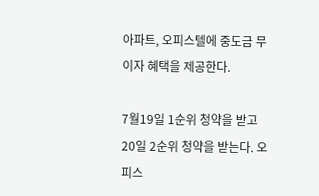아파트, 오피스텔에 중도금 무이자 혜택을 제공한다.

7월19일 1순위 청약을 받고 20일 2순위 청약을 받는다. 오피스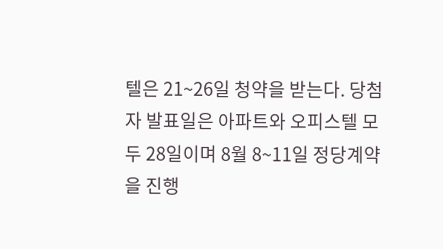텔은 21~26일 청약을 받는다. 당첨자 발표일은 아파트와 오피스텔 모두 28일이며 8월 8~11일 정당계약을 진행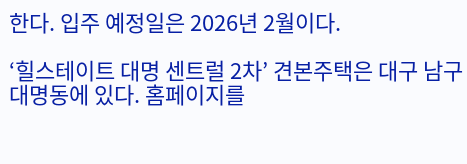한다. 입주 예정일은 2026년 2월이다.

‘힐스테이트 대명 센트럴 2차’ 견본주택은 대구 남구 대명동에 있다. 홈페이지를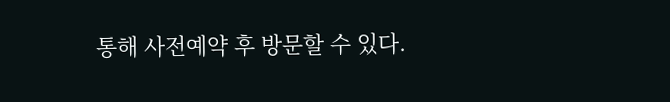통해 사전예약 후 방문할 수 있다.